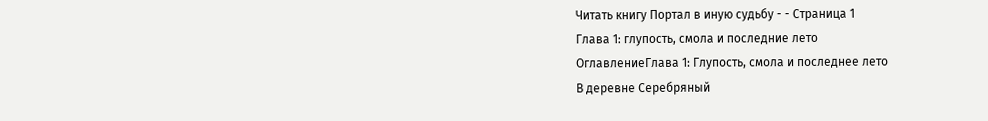Читать книгу Портал в иную судьбу - - Страница 1
Глава 1: глупость, смола и последние лето
ОглавлениеГлава 1: Глупость, смола и последнее лето
В деревне Серебряный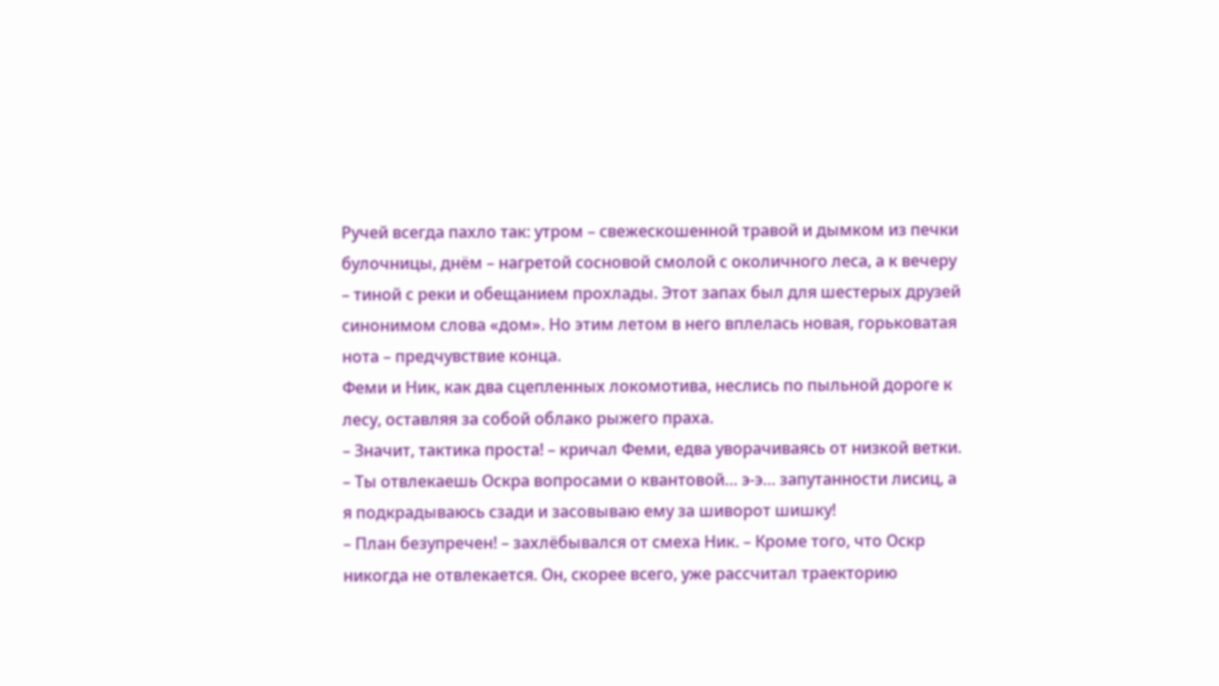Ручей всегда пахло так: утром – свежескошенной травой и дымком из печки булочницы, днём – нагретой сосновой смолой с околичного леса, а к вечеру – тиной с реки и обещанием прохлады. Этот запах был для шестерых друзей синонимом слова «дом». Но этим летом в него вплелась новая, горьковатая нота – предчувствие конца.
Феми и Ник, как два сцепленных локомотива, неслись по пыльной дороге к лесу, оставляя за собой облако рыжего праха.
– Значит, тактика проста! – кричал Феми, едва уворачиваясь от низкой ветки. – Ты отвлекаешь Оскра вопросами о квантовой… э-э… запутанности лисиц, а я подкрадываюсь сзади и засовываю ему за шиворот шишку!
– План безупречен! – захлёбывался от смеха Ник. – Кроме того, что Оскр никогда не отвлекается. Он, скорее всего, уже рассчитал траекторию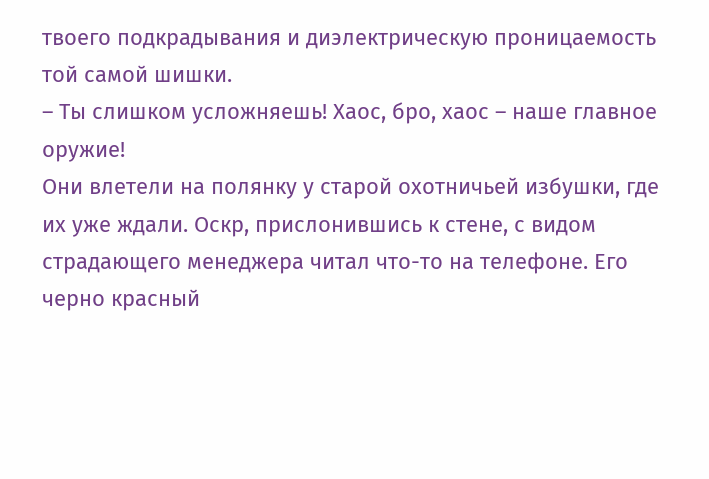твоего подкрадывания и диэлектрическую проницаемость той самой шишки.
– Ты слишком усложняешь! Хаос, бро, хаос – наше главное оружие!
Они влетели на полянку у старой охотничьей избушки, где их уже ждали. Оскр, прислонившись к стене, с видом страдающего менеджера читал что-то на телефоне. Его черно красный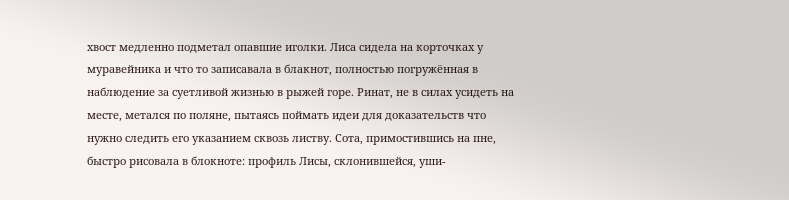хвост медленно подметал опавшие иголки. Лиса сидела на корточках у муравейника и что то записавала в блакнот, полностью погружённая в наблюдение за суетливой жизнью в рыжей горе. Ринат, не в силах усидеть на месте, метался по поляне, пытаясь поймать идеи для доказательств что нужно следить его указанием сквозь листву. Сота, примостившись на пне, быстро рисовала в блокноте: профиль Лисы, склонившейся, уши-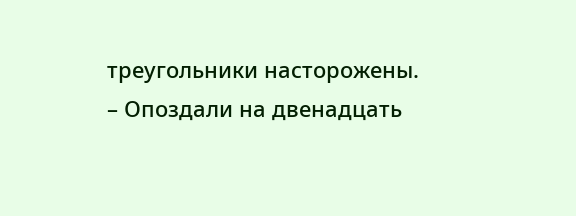треугольники насторожены.
– Опоздали на двенадцать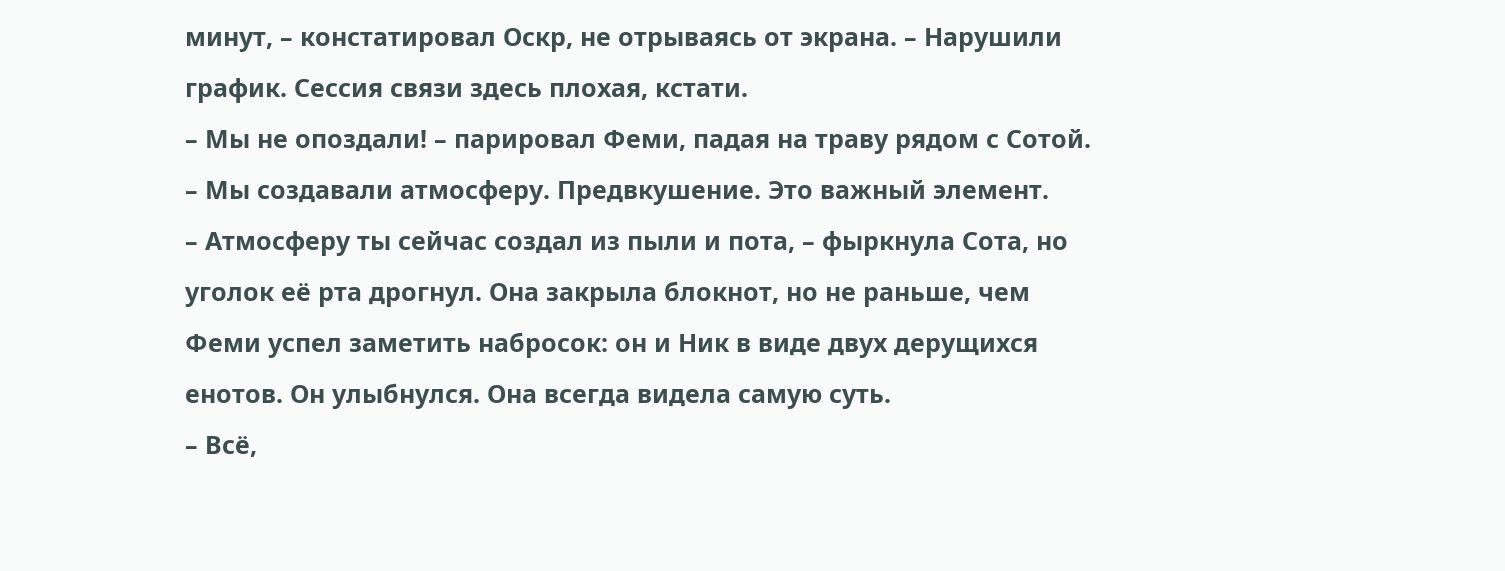минут, – констатировал Оскр, не отрываясь от экрана. – Нарушили график. Сессия связи здесь плохая, кстати.
– Мы не опоздали! – парировал Феми, падая на траву рядом с Сотой. – Мы создавали атмосферу. Предвкушение. Это важный элемент.
– Атмосферу ты сейчас создал из пыли и пота, – фыркнула Сота, но уголок её рта дрогнул. Она закрыла блокнот, но не раньше, чем Феми успел заметить набросок: он и Ник в виде двух дерущихся енотов. Он улыбнулся. Она всегда видела самую суть.
– Всё,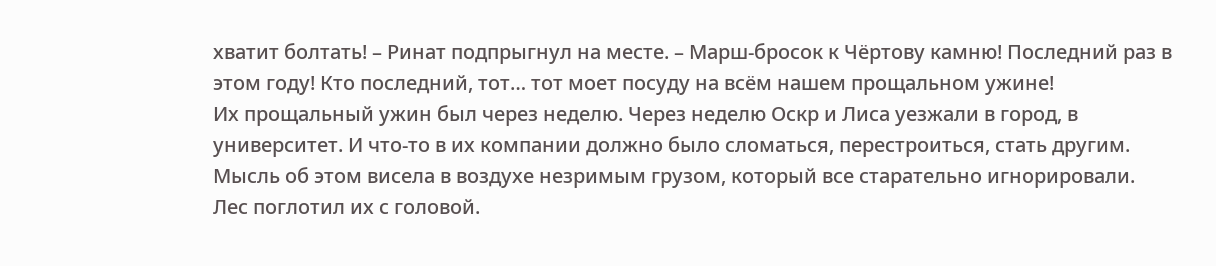хватит болтать! – Ринат подпрыгнул на месте. – Марш-бросок к Чёртову камню! Последний раз в этом году! Кто последний, тот… тот моет посуду на всём нашем прощальном ужине!
Их прощальный ужин был через неделю. Через неделю Оскр и Лиса уезжали в город, в университет. И что-то в их компании должно было сломаться, перестроиться, стать другим. Мысль об этом висела в воздухе незримым грузом, который все старательно игнорировали.
Лес поглотил их с головой.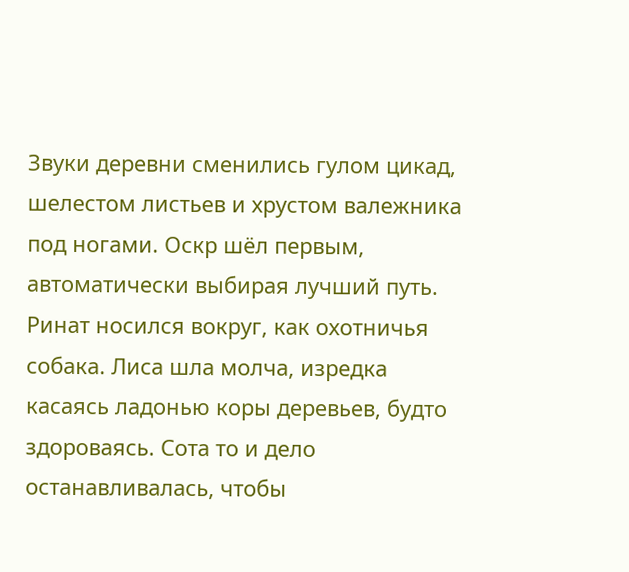Звуки деревни сменились гулом цикад, шелестом листьев и хрустом валежника под ногами. Оскр шёл первым, автоматически выбирая лучший путь. Ринат носился вокруг, как охотничья собака. Лиса шла молча, изредка касаясь ладонью коры деревьев, будто здороваясь. Сота то и дело останавливалась, чтобы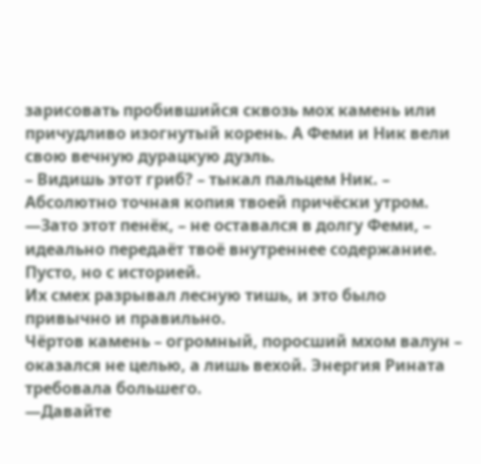зарисовать пробившийся сквозь мох камень или причудливо изогнутый корень. А Феми и Ник вели свою вечную дурацкую дуэль.
– Видишь этот гриб? – тыкал пальцем Ник. – Абсолютно точная копия твоей причёски утром.
—Зато этот пенёк, – не оставался в долгу Феми, – идеально передаёт твоё внутреннее содержание. Пусто, но с историей.
Их смех разрывал лесную тишь, и это было привычно и правильно.
Чёртов камень – огромный, поросший мхом валун – оказался не целью, а лишь вехой. Энергия Рината требовала большего.
—Давайте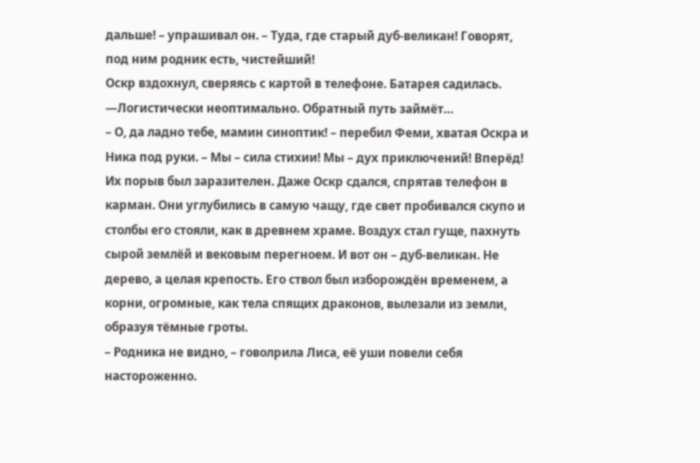дальше! – упрашивал он. – Туда, где старый дуб-великан! Говорят, под ним родник есть, чистейший!
Оскр вздохнул, сверяясь с картой в телефоне. Батарея садилась.
—Логистически неоптимально. Обратный путь займёт…
– О, да ладно тебе, мамин синоптик! – перебил Феми, хватая Оскра и Ника под руки. – Мы – сила стихии! Мы – дух приключений! Вперёд!
Их порыв был заразителен. Даже Оскр сдался, спрятав телефон в карман. Они углубились в самую чащу, где свет пробивался скупо и столбы его стояли, как в древнем храме. Воздух стал гуще, пахнуть сырой землёй и вековым перегноем. И вот он – дуб-великан. Не дерево, а целая крепость. Его ствол был изборождён временем, а корни, огромные, как тела спящих драконов, вылезали из земли, образуя тёмные гроты.
– Родника не видно, – говолрила Лиса, её уши повели себя настороженно.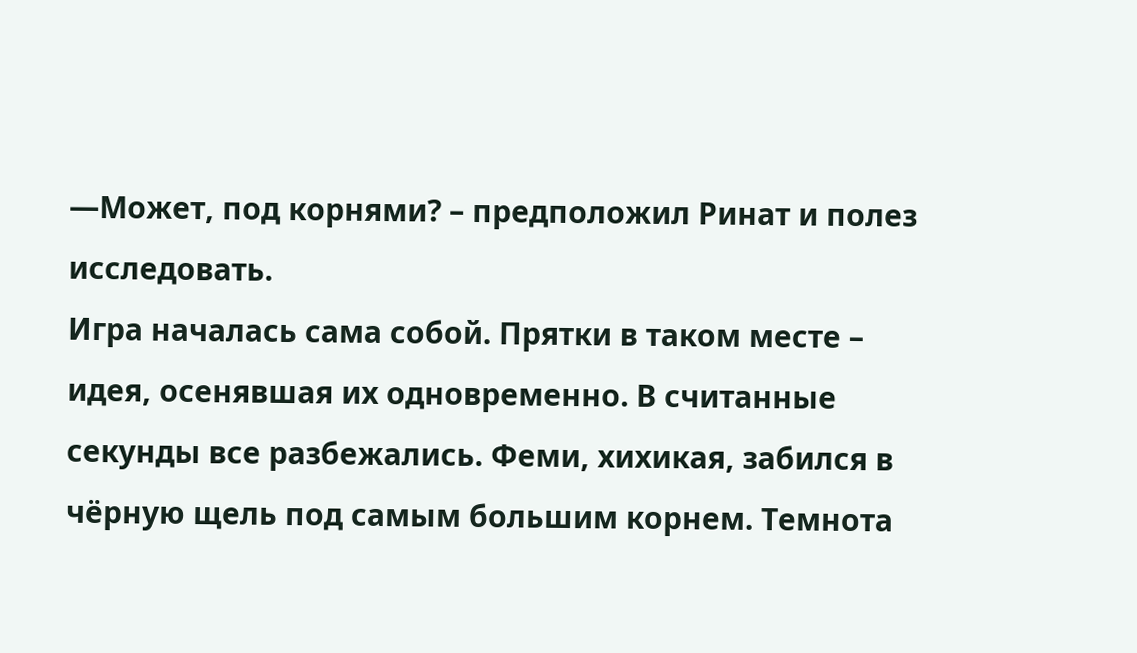—Может, под корнями? – предположил Ринат и полез исследовать.
Игра началась сама собой. Прятки в таком месте – идея, осенявшая их одновременно. В считанные секунды все разбежались. Феми, хихикая, забился в чёрную щель под самым большим корнем. Темнота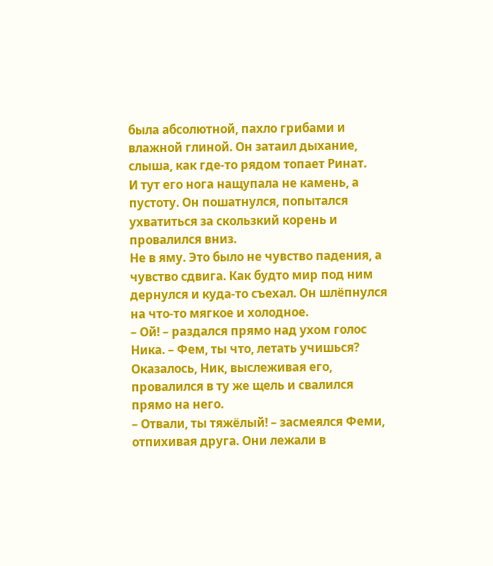была абсолютной, пахло грибами и влажной глиной. Он затаил дыхание, слыша, как где-то рядом топает Ринат.
И тут его нога нащупала не камень, а пустоту. Он пошатнулся, попытался ухватиться за скользкий корень и провалился вниз.
Не в яму. Это было не чувство падения, а чувство сдвига. Как будто мир под ним дернулся и куда-то съехал. Он шлёпнулся на что-то мягкое и холодное.
– Ой! – раздался прямо над ухом голос Ника. – Фем, ты что, летать учишься?
Оказалось, Ник, выслеживая его, провалился в ту же щель и свалился прямо на него.
– Отвали, ты тяжёлый! – засмеялся Феми, отпихивая друга. Они лежали в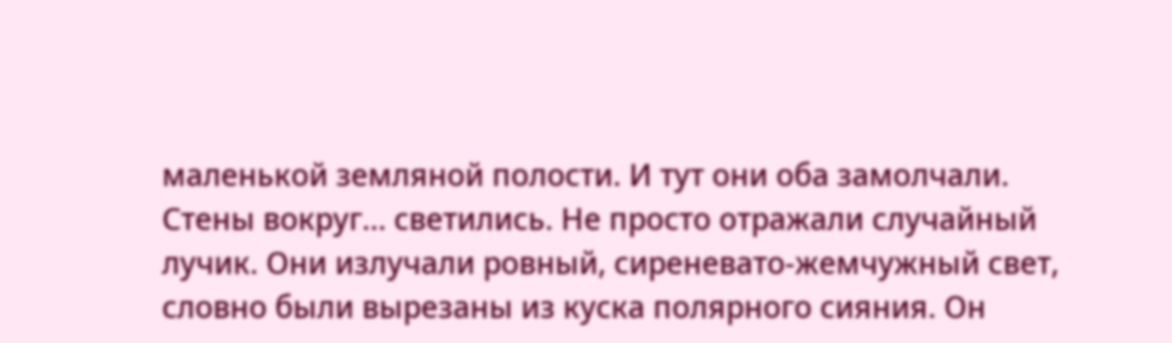маленькой земляной полости. И тут они оба замолчали.
Стены вокруг… светились. Не просто отражали случайный лучик. Они излучали ровный, сиреневато-жемчужный свет, словно были вырезаны из куска полярного сияния. Он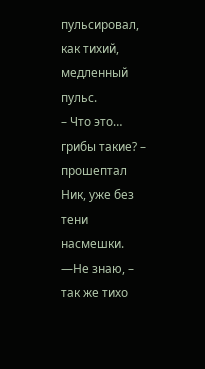пульсировал, как тихий, медленный пульс.
– Что это… грибы такие? – прошептал Ник, уже без тени насмешки.
—Не знаю, – так же тихо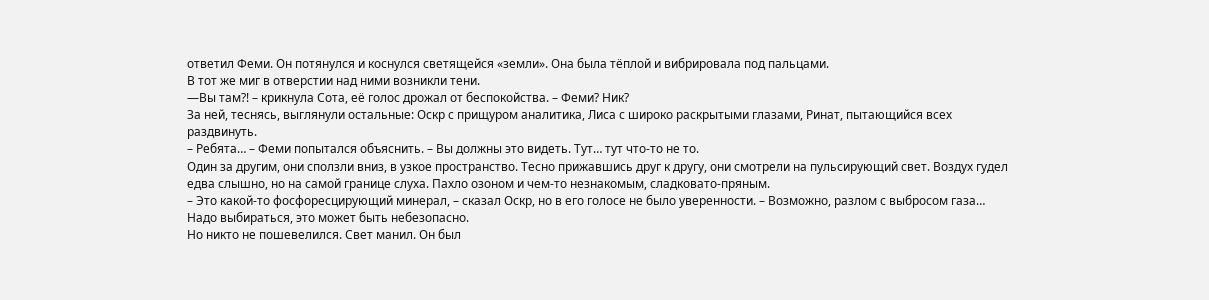ответил Феми. Он потянулся и коснулся светящейся «земли». Она была тёплой и вибрировала под пальцами.
В тот же миг в отверстии над ними возникли тени.
—Вы там?! – крикнула Сота, её голос дрожал от беспокойства. – Феми? Ник?
За ней, теснясь, выглянули остальные: Оскр с прищуром аналитика, Лиса с широко раскрытыми глазами, Ринат, пытающийся всех раздвинуть.
– Ребята… – Феми попытался объяснить. – Вы должны это видеть. Тут… тут что-то не то.
Один за другим, они сползли вниз, в узкое пространство. Тесно прижавшись друг к другу, они смотрели на пульсирующий свет. Воздух гудел едва слышно, но на самой границе слуха. Пахло озоном и чем-то незнакомым, сладковато-пряным.
– Это какой-то фосфоресцирующий минерал, – сказал Оскр, но в его голосе не было уверенности. – Возможно, разлом с выбросом газа… Надо выбираться, это может быть небезопасно.
Но никто не пошевелился. Свет манил. Он был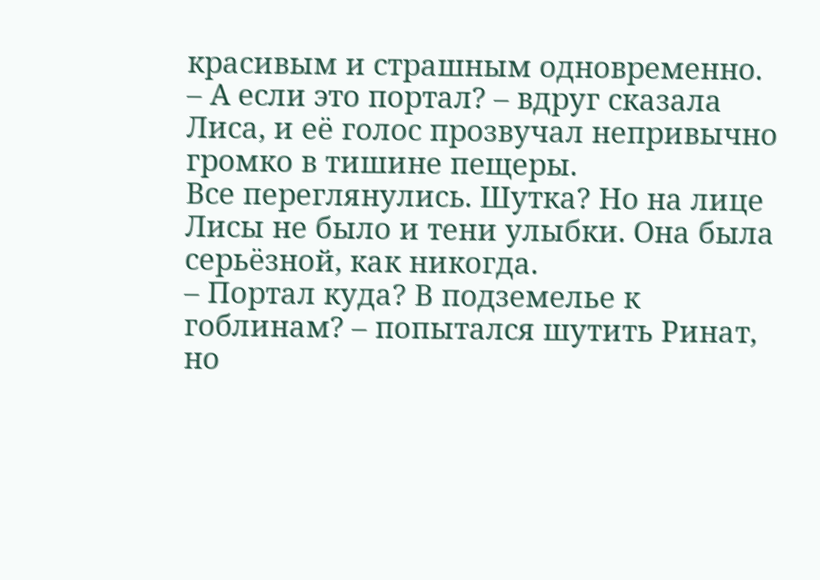красивым и страшным одновременно.
– А если это портал? – вдруг сказала Лиса, и её голос прозвучал непривычно громко в тишине пещеры.
Все переглянулись. Шутка? Но на лице Лисы не было и тени улыбки. Она была серьёзной, как никогда.
– Портал куда? В подземелье к гоблинам? – попытался шутить Ринат, но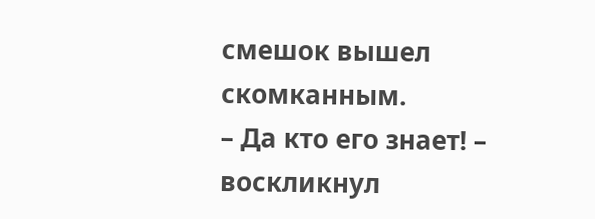смешок вышел скомканным.
– Да кто его знает! – воскликнул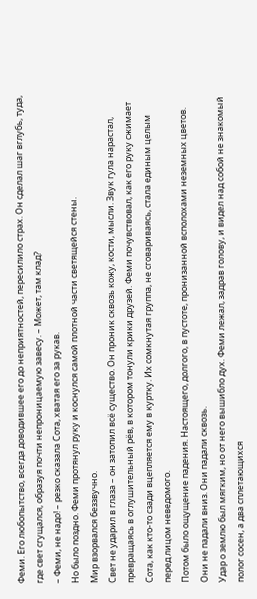Феми. Его любопытство, всегда доводившее его до неприятностей, пересилило страх. Он сделал шаг вглубь, туда, где свет сгущался, образуя почти непроницаемую завесу. – Может, там клад?
– Феми, не надо! – резко сказала Сота, хватая его за рукав.
Но было поздно. Феми протянул руку и коснулся самой плотной части светящейся стены.
Мир взорвался беззвучно.
Свет не ударил в глаза – он затопил всё существо. Он проник сквозь кожу, кости, мысли. Звук гула нарастал, превращаясь в оглушительный рёв, в котором тонули крики друзей. Феми почувствовал, как его руку сжимает Сота, как кто-то сзади вцепляется ему в куртку. Их сомкнутая группа, не сговариваясь, стала единым целым перед лицом неведомого.
Потом было ощущение падения. Настоящего, долгого, в пустоте, пронизанной всполохами неземных цветов. Они не падали вниз. Они падали сквозь.
Удар о землю был мягким, но от него вышибло дух. Феми лежал, задрав голову, и видел над собой не знакомый полог сосен, а два сплетающихся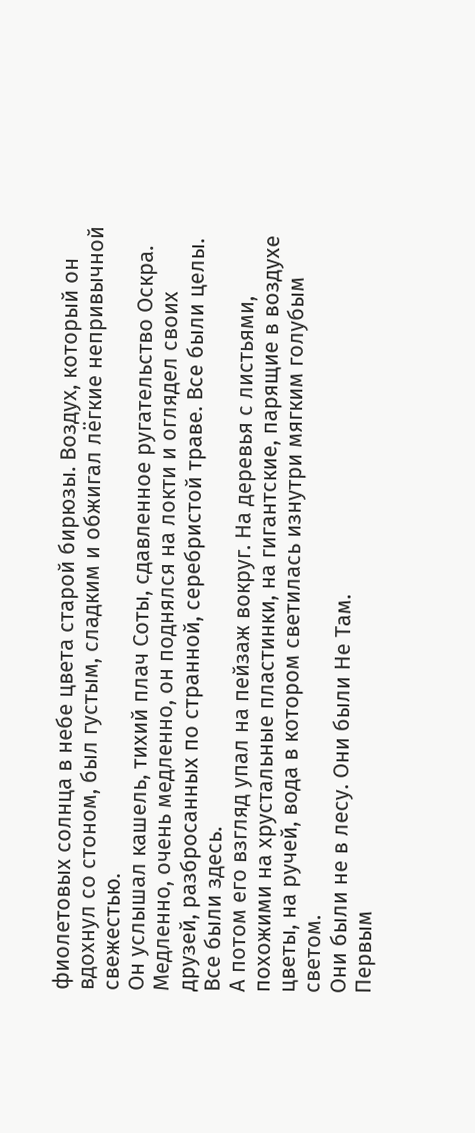фиолетовых солнца в небе цвета старой бирюзы. Воздух, который он вдохнул со стоном, был густым, сладким и обжигал лёгкие непривычной свежестью.
Он услышал кашель, тихий плач Соты, сдавленное ругательство Оскра.
Медленно, очень медленно, он поднялся на локти и оглядел своих друзей, разбросанных по странной, серебристой траве. Все были целы. Все были здесь.
А потом его взгляд упал на пейзаж вокруг. На деревья с листьями, похожими на хрустальные пластинки, на гигантские, парящие в воздухе цветы, на ручей, вода в котором светилась изнутри мягким голубым светом.
Они были не в лесу. Они были Не Там.
Первым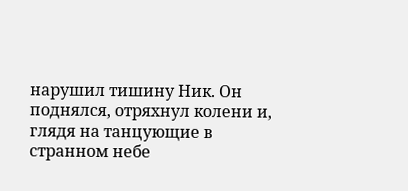нарушил тишину Ник. Он поднялся, отряхнул колени и, глядя на танцующие в странном небе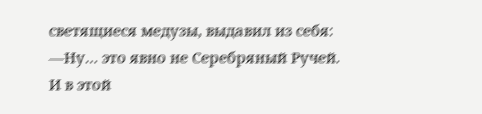светящиеся медузы, выдавил из себя:
—Ну… это явно не Серебряный Ручей.
И в этой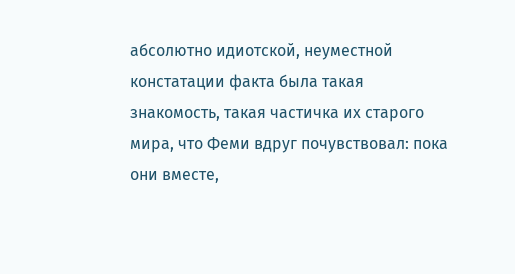абсолютно идиотской, неуместной констатации факта была такая знакомость, такая частичка их старого мира, что Феми вдруг почувствовал: пока они вместе,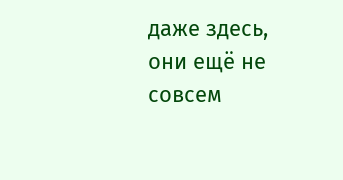даже здесь, они ещё не совсем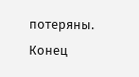потеряны.
Конец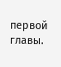первой главы.